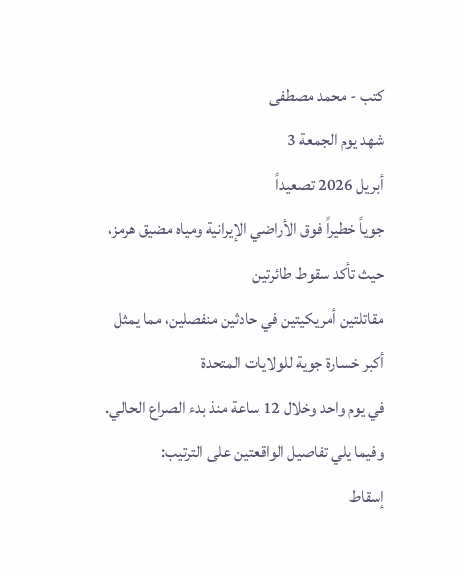كتب - محمد مصطفى
شهد يوم الجمعة 3
أبريل 2026 تصعيداً
جوياً خطيراً فوق الأراضي الإيرانية ومياه مضيق هرمز، حيث تأكد سقوط طائرتين
مقاتلتين أمريكيتين في حادثين منفصلين، مما يمثل أكبر خسارة جوية للولايات المتحدة
في يوم واحد وخلال 12 ساعة منذ بدء الصراع الحالي.
وفيما يلي تفاصيل الواقعتين على الترتيب:
إسقاط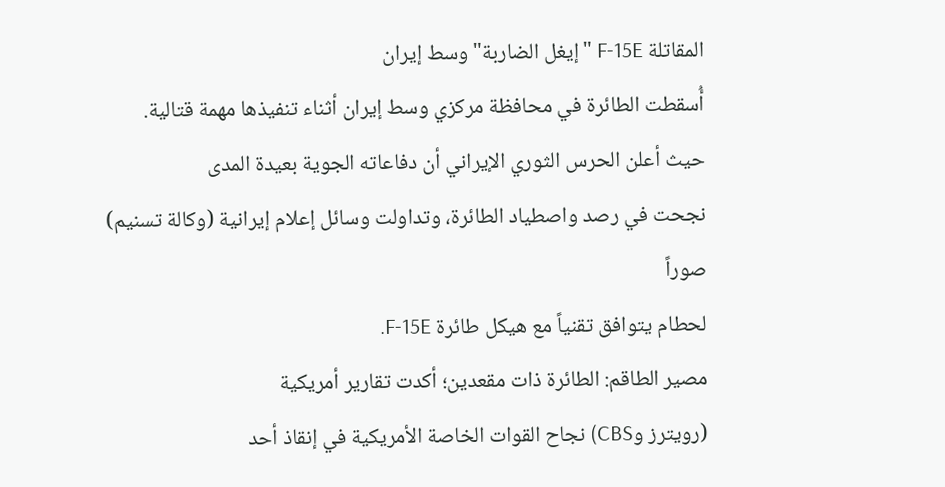المقاتلة F-15E "إيغل الضاربة" وسط إيران
أُسقطت الطائرة في محافظة مركزي وسط إيران أثناء تنفيذها مهمة قتالية.
حيث أعلن الحرس الثوري الإيراني أن دفاعاته الجوية بعيدة المدى
نجحت في رصد واصطياد الطائرة، وتداولت وسائل إعلام إيرانية (وكالة تسنيم) صوراً
لحطام يتوافق تقنياً مع هيكل طائرة F-15E.
مصير الطاقم: الطائرة ذات مقعدين؛ أكدت تقارير أمريكية
(رويترز وCBS) نجاح القوات الخاصة الأمريكية في إنقاذ أحد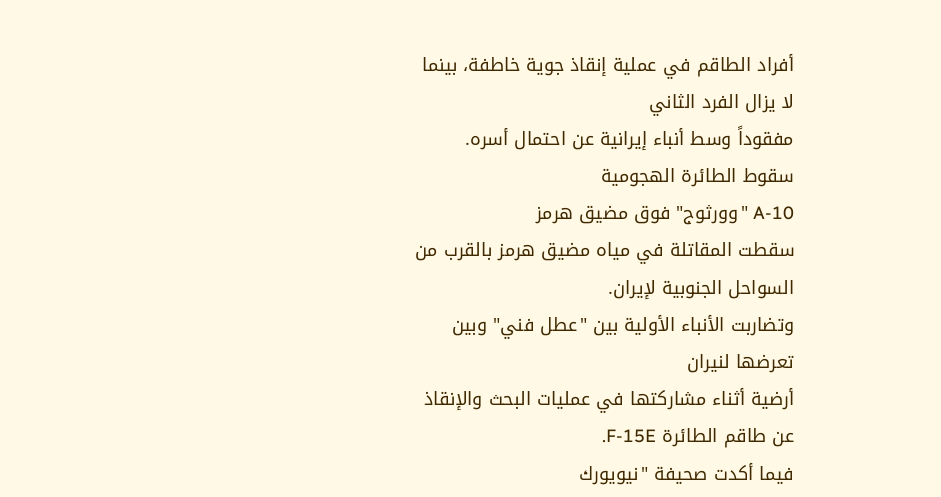أفراد الطاقم في عملية إنقاذ جوية خاطفة، بينما لا يزال الفرد الثاني
مفقوداً وسط أنباء إيرانية عن احتمال أسره.
سقوط الطائرة الهجومية
A-10 "وورثوج" فوق مضيق هرمز
سقطت المقاتلة في مياه مضيق هرمز بالقرب من السواحل الجنوبية لإيران.
وتضاربت الأنباء الأولية بين "عطل فني" وبين تعرضها لنيران
أرضية أثناء مشاركتها في عمليات البحث والإنقاذ عن طاقم الطائرة F-15E.
فيما أكدت صحيفة "نيويورك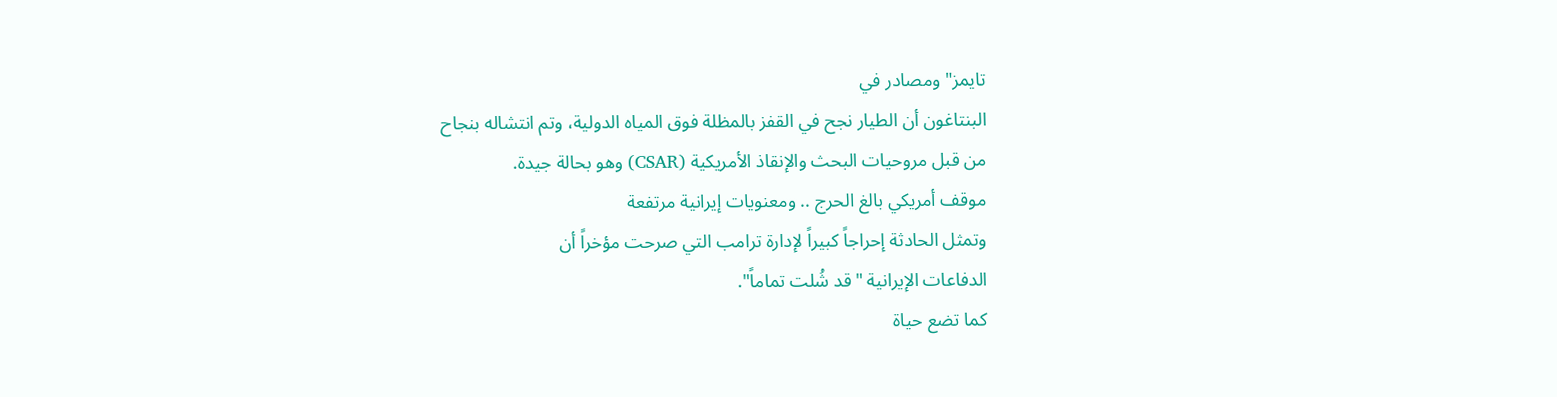تايمز" ومصادر في
البنتاغون أن الطيار نجح في القفز بالمظلة فوق المياه الدولية، وتم انتشاله بنجاح
من قبل مروحيات البحث والإنقاذ الأمريكية (CSAR) وهو بحالة جيدة.
موقف أمريكي بالغ الحرج .. ومعنويات إيرانية مرتفعة
وتمثل الحادثة إحراجاً كبيراً لإدارة ترامب التي صرحت مؤخراً أن
الدفاعات الإيرانية "قد شُلت تماماً".
كما تضع حياة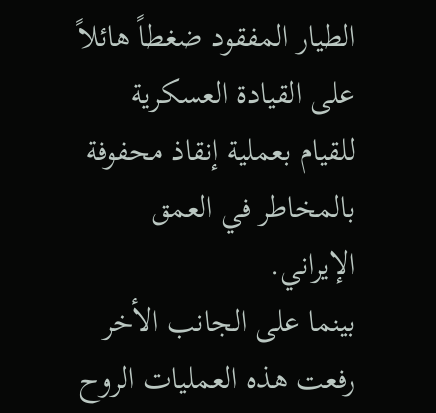الطيار المفقود ضغطاً هائلاً على القيادة العسكرية
للقيام بعملية إنقاذ محفوفة بالمخاطر في العمق الإيراني.
بينما على الجانب الأخر رفعت هذه العمليات الروح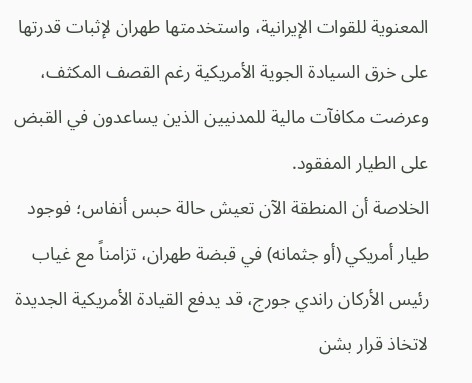المعنوية للقوات الإيرانية، واستخدمتها طهران لإثبات قدرتها على خرق السيادة الجوية الأمريكية رغم القصف المكثف، وعرضت مكافآت مالية للمدنيين الذين يساعدون في القبض على الطيار المفقود.
الخلاصة أن المنطقة الآن تعيش حالة حبس أنفاس؛ فوجود طيار أمريكي (أو جثمانه) في قبضة طهران، تزامناً مع غياب رئيس الأركان راندي جورج، قد يدفع القيادة الأمريكية الجديدة لاتخاذ قرار بشن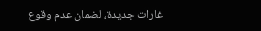غارات جديدة، لضمان عدم وقوع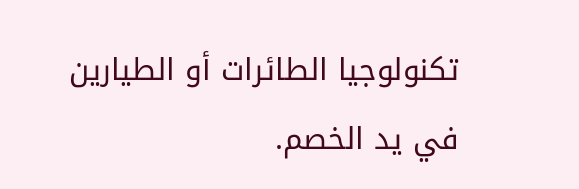تكنولوجيا الطائرات أو الطيارين في يد الخصم.